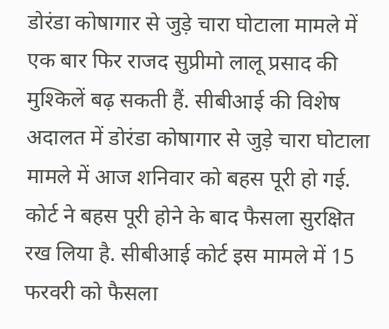डोरंडा कोषागार से जुड़े चारा घोटाला मामले में एक बार फिर राजद सुप्रीमो लालू प्रसाद की मुश्किलें बढ़ सकती हैं. सीबीआई की विशेष अदालत में डोरंडा कोषागार से जुड़े चारा घोटाला मामले में आज शनिवार को बहस पूरी हो गई. कोर्ट ने बहस पूरी होने के बाद फैसला सुरक्षित रख लिया है. सीबीआई कोर्ट इस मामले में 15 फरवरी को फैसला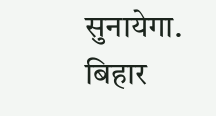सुनायेगा. बिहार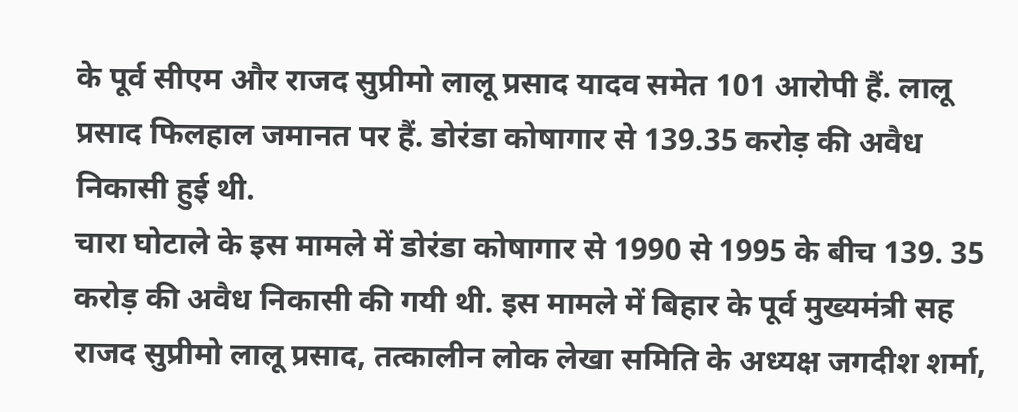के पूर्व सीएम और राजद सुप्रीमो लालू प्रसाद यादव समेत 101 आरोपी हैं. लालू प्रसाद फिलहाल जमानत पर हैं. डोरंडा कोषागार से 139.35 करोड़ की अवैध निकासी हुई थी.
चारा घोटाले के इस मामले में डोरंडा कोषागार से 1990 से 1995 के बीच 139. 35 करोड़ की अवैध निकासी की गयी थी. इस मामले में बिहार के पूर्व मुख्यमंत्री सह राजद सुप्रीमो लालू प्रसाद, तत्कालीन लोक लेखा समिति के अध्यक्ष जगदीश शर्मा,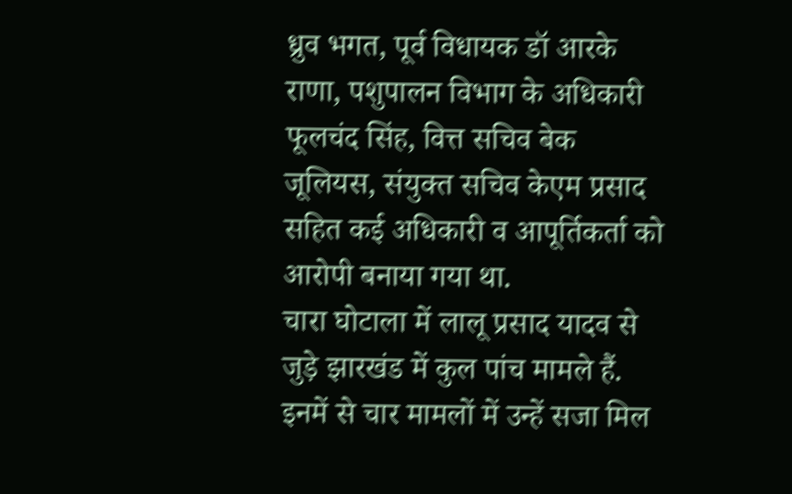ध्रुव भगत, पूर्व विधायक डॉ आरके राणा, पशुपालन विभाग के अधिकारी फूलचंद सिंह, वित्त सचिव बेक जूलियस, संयुक्त सचिव केएम प्रसाद सहित कई अधिकारी व आपूर्तिकर्ता को आरोपी बनाया गया था.
चारा घोटाला में लालू प्रसाद यादव से जुड़े झारखंड में कुल पांच मामले हैं. इनमें से चार मामलों में उन्हें सजा मिल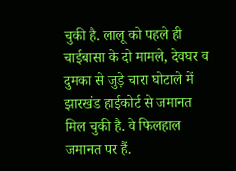चुकी है. लालू को पहले ही चाईबासा के दो मामले, देवघर व दुमका से जुड़े चारा घोटाले में झारखंड हाईकोर्ट से जमानत मिल चुकी है. वे फिलहाल जमानत पर हैं.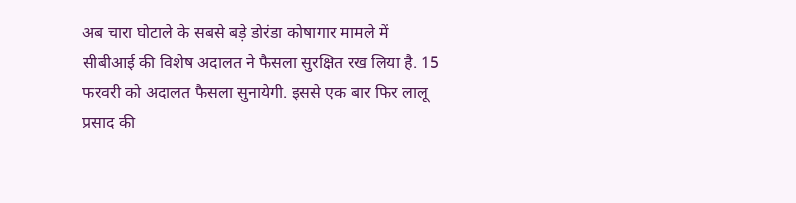अब चारा घोटाले के सबसे बड़े डोरंडा कोषागार मामले में सीबीआई की विशेष अदालत ने फैसला सुरक्षित रख लिया है. 15 फरवरी को अदालत फैसला सुनायेगी. इससे एक बार फिर लालू प्रसाद की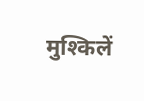मुश्किलें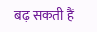बढ़ सकती हैं